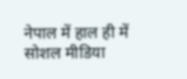नेपाल में हाल ही में सोशल मीडिया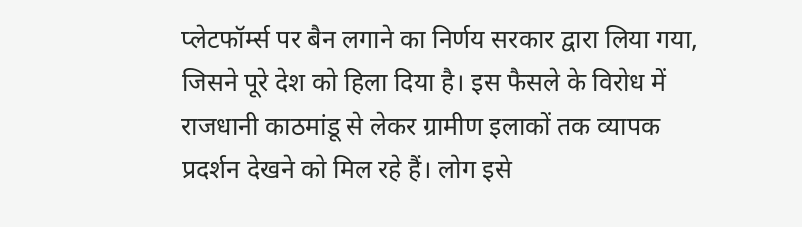प्लेटफॉर्म्स पर बैन लगाने का निर्णय सरकार द्वारा लिया गया, जिसने पूरे देश को हिला दिया है। इस फैसले के विरोध में राजधानी काठमांडू से लेकर ग्रामीण इलाकों तक व्यापक प्रदर्शन देखने को मिल रहे हैं। लोग इसे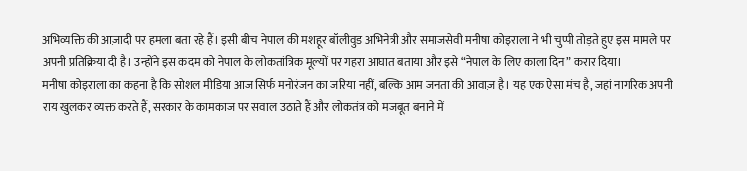अभिव्यक्ति की आज़ादी पर हमला बता रहे हैं। इसी बीच नेपाल की मशहूर बॉलीवुड अभिनेत्री और समाजसेवी मनीषा कोइराला ने भी चुप्पी तोड़ते हुए इस मामले पर अपनी प्रतिक्रिया दी है। उन्होंने इस कदम को नेपाल के लोकतांत्रिक मूल्यों पर गहरा आघात बताया और इसे “नेपाल के लिए काला दिन” करार दिया।
मनीषा कोइराला का कहना है कि सोशल मीडिया आज सिर्फ मनोरंजन का जरिया नहीं, बल्कि आम जनता की आवाज़ है। यह एक ऐसा मंच है, जहां नागरिक अपनी राय खुलकर व्यक्त करते हैं, सरकार के कामकाज पर सवाल उठाते हैं और लोकतंत्र को मजबूत बनाने में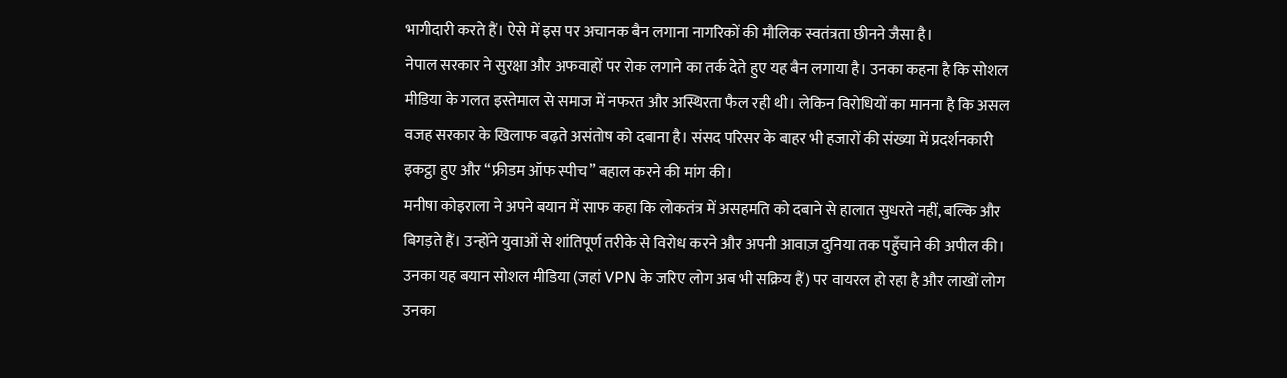भागीदारी करते हैं। ऐसे में इस पर अचानक बैन लगाना नागरिकों की मौलिक स्वतंत्रता छीनने जैसा है।
नेपाल सरकार ने सुरक्षा और अफवाहों पर रोक लगाने का तर्क देते हुए यह बैन लगाया है। उनका कहना है कि सोशल मीडिया के गलत इस्तेमाल से समाज में नफरत और अस्थिरता फैल रही थी। लेकिन विरोधियों का मानना है कि असल वजह सरकार के खिलाफ बढ़ते असंतोष को दबाना है। संसद परिसर के बाहर भी हजारों की संख्या में प्रदर्शनकारी इकट्ठा हुए और “फ्रीडम ऑफ स्पीच” बहाल करने की मांग की।
मनीषा कोइराला ने अपने बयान में साफ कहा कि लोकतंत्र में असहमति को दबाने से हालात सुधरते नहीं, बल्कि और बिगड़ते हैं। उन्होंने युवाओं से शांतिपूर्ण तरीके से विरोध करने और अपनी आवाज़ दुनिया तक पहुँचाने की अपील की। उनका यह बयान सोशल मीडिया (जहां VPN के जरिए लोग अब भी सक्रिय हैं) पर वायरल हो रहा है और लाखों लोग उनका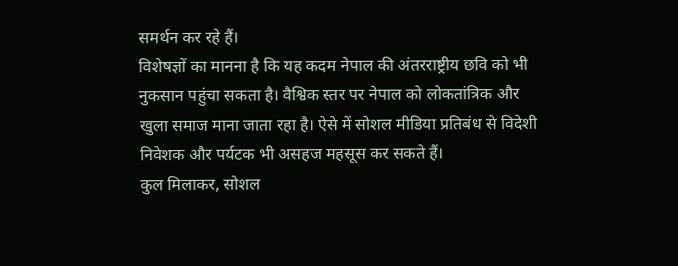समर्थन कर रहे हैं।
विशेषज्ञों का मानना है कि यह कदम नेपाल की अंतरराष्ट्रीय छवि को भी नुकसान पहुंचा सकता है। वैश्विक स्तर पर नेपाल को लोकतांत्रिक और खुला समाज माना जाता रहा है। ऐसे में सोशल मीडिया प्रतिबंध से विदेशी निवेशक और पर्यटक भी असहज महसूस कर सकते हैं।
कुल मिलाकर, सोशल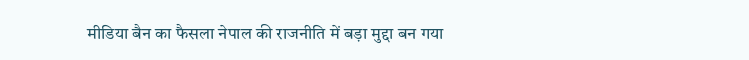मीडिया बैन का फैसला नेपाल की राजनीति में बड़ा मुद्दा बन गया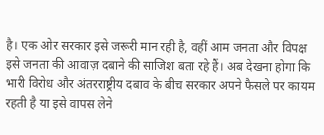है। एक ओर सरकार इसे जरूरी मान रही है, वहीं आम जनता और विपक्ष इसे जनता की आवाज़ दबाने की साजिश बता रहे हैं। अब देखना होगा कि भारी विरोध और अंतरराष्ट्रीय दबाव के बीच सरकार अपने फैसले पर कायम रहती है या इसे वापस लेने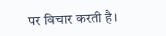पर विचार करती है।